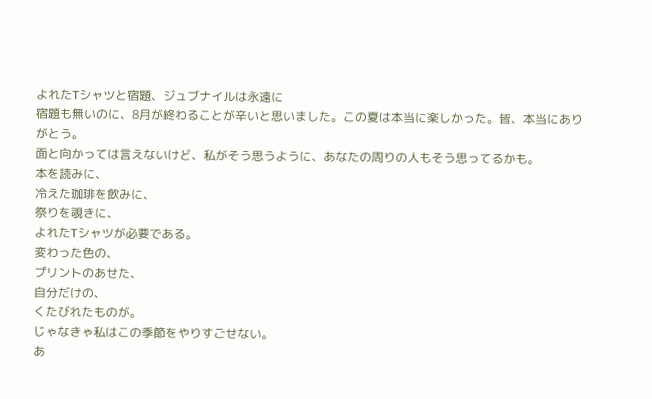よれたTシャツと宿題、ジュブナイルは永遠に
宿題も無いのに、8月が終わることが辛いと思いました。この夏は本当に楽しかった。皆、本当にありがとう。
面と向かっては言えないけど、私がそう思うように、あなたの周りの人もそう思ってるかも。
本を読みに、
冷えた珈琲を飲みに、
祭りを覗きに、
よれたTシャツが必要である。
変わった色の、
プリントのあせた、
自分だけの、
くたびれたものが。
じゃなきゃ私はこの季節をやりすごせない。
あ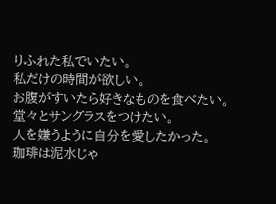りふれた私でいたい。
私だけの時間が欲しい。
お腹がすいたら好きなものを食べたい。
堂々とサングラスをつけたい。
人を嫌うように自分を愛したかった。
珈琲は泥水じゃ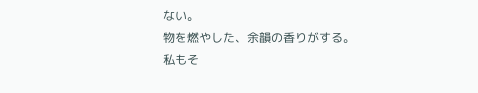ない。
物を燃やした、余韻の香りがする。
私もそ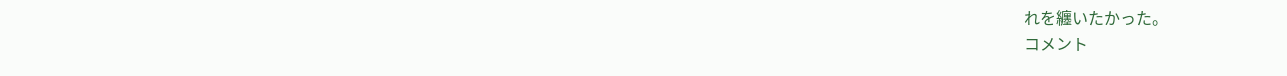れを纏いたかった。
コメント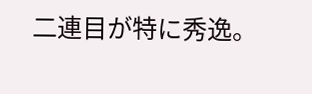二連目が特に秀逸。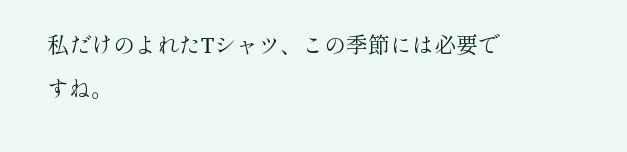私だけのよれたTシャツ、この季節には必要ですね。